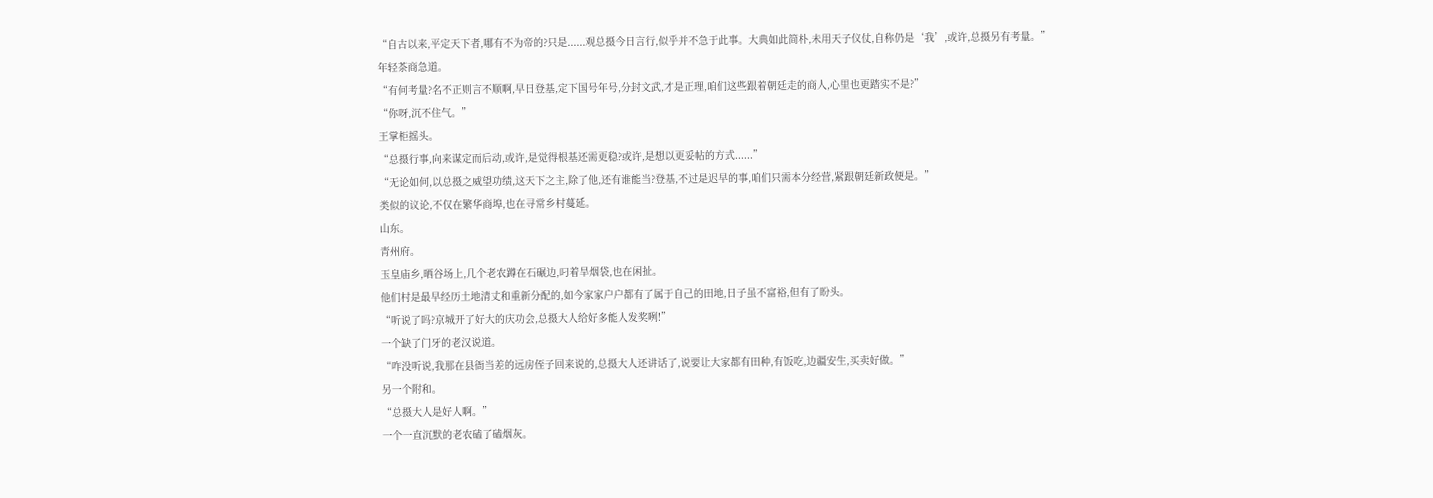“自古以来,平定天下者,哪有不为帝的?只是......观总摄今日言行,似乎并不急于此事。大典如此简朴,未用天子仪仗,自称仍是‘我’,或许,总摄另有考量。”
年轻茶商急道。
“有何考量?名不正则言不顺啊,早日登基,定下国号年号,分封文武,才是正理,咱们这些跟着朝廷走的商人,心里也更踏实不是?”
“你呀,沉不住气。”
王掌柜摇头。
“总摄行事,向来谋定而后动,或许,是觉得根基还需更稳?或许,是想以更妥帖的方式......”
“无论如何,以总摄之威望功绩,这天下之主,除了他,还有谁能当?登基,不过是迟早的事,咱们只需本分经营,紧跟朝廷新政便是。”
类似的议论,不仅在繁华商埠,也在寻常乡村蔓延。
山东。
青州府。
玉皇庙乡,晒谷场上,几个老农蹲在石碾边,叼着旱烟袋,也在闲扯。
他们村是最早经历土地清丈和重新分配的,如今家家户户都有了属于自己的田地,日子虽不富裕,但有了盼头。
“听说了吗?京城开了好大的庆功会,总摄大人给好多能人发奖咧!”
一个缺了门牙的老汉说道。
“咋没听说,我那在县衙当差的远房侄子回来说的,总摄大人还讲话了,说要让大家都有田种,有饭吃,边疆安生,买卖好做。”
另一个附和。
“总摄大人是好人啊。”
一个一直沉默的老农磕了磕烟灰。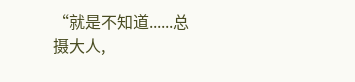“就是不知道......总摄大人,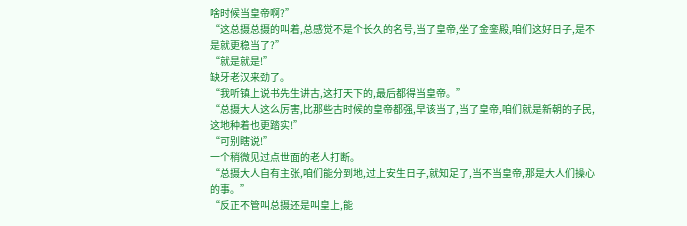啥时候当皇帝啊?”
“这总摄总摄的叫着,总感觉不是个长久的名号,当了皇帝,坐了金銮殿,咱们这好日子,是不是就更稳当了?”
“就是就是!”
缺牙老汉来劲了。
“我听镇上说书先生讲古,这打天下的,最后都得当皇帝。”
“总摄大人这么厉害,比那些古时候的皇帝都强,早该当了,当了皇帝,咱们就是新朝的子民,这地种着也更踏实!”
“可别瞎说!”
一个稍微见过点世面的老人打断。
“总摄大人自有主张,咱们能分到地,过上安生日子,就知足了,当不当皇帝,那是大人们操心的事。”
“反正不管叫总摄还是叫皇上,能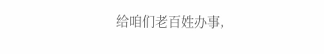给咱们老百姓办事,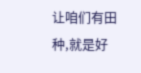让咱们有田种,就是好